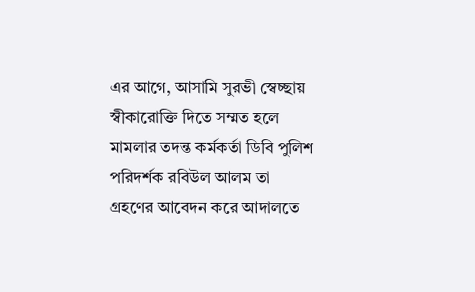এর আগে, আসামি সুরভী স্বেচ্ছায় স্বীকারোক্তি দিতে সম্মত হলে মামলার তদন্ত কর্মকর্তা ডিবি পুলিশ পরিদর্শক রবিউল আলম তা গ্রহণের আবেদন করে আদালতে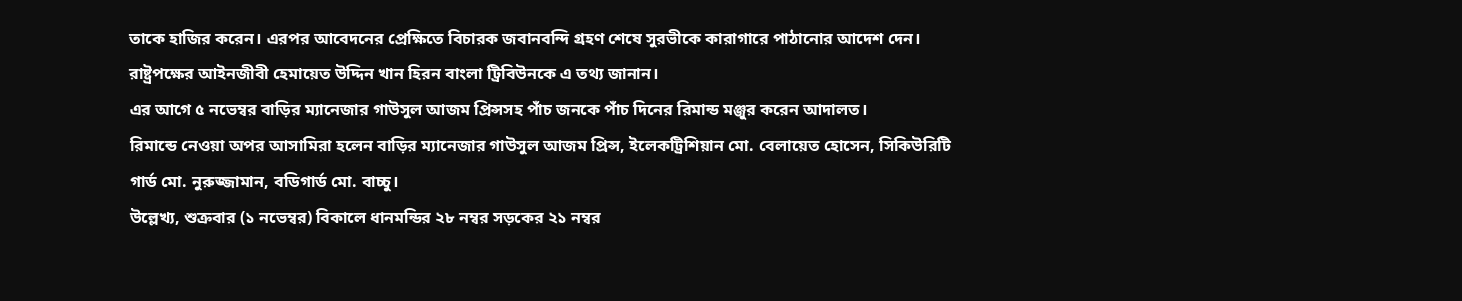তাকে হাজির করেন। এরপর আবেদনের প্রেক্ষিতে বিচারক জবানবন্দি গ্রহণ শেষে সুরভীকে কারাগারে পাঠানোর আদেশ দেন।
রাষ্ট্রপক্ষের আইনজীবী হেমায়েত উদ্দিন খান হিরন বাংলা ট্রিবিউনকে এ তথ্য জানান।
এর আগে ৫ নভেম্বর বাড়ির ম্যানেজার গাউসুল আজম প্রিন্সসহ পাঁচ জনকে পাঁচ দিনের রিমান্ড মঞ্জুর করেন আদালত।
রিমান্ডে নেওয়া অপর আসামিরা হলেন বাড়ির ম্যানেজার গাউসুল আজম প্রিন্স, ইলেকট্রিশিয়ান মো. বেলায়েত হোসেন, সিকিউরিটি গার্ড মো. নুরুজ্জামান, বডিগার্ড মো. বাচ্চু।
উল্লেখ্য, শুক্রবার (১ নভেম্বর) বিকালে ধানমন্ডির ২৮ নম্বর সড়কের ২১ নম্বর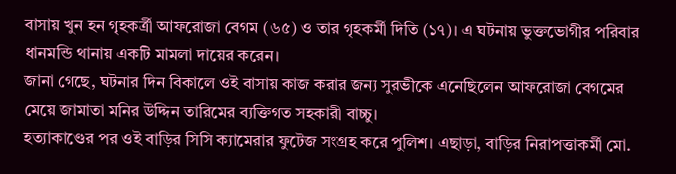বাসায় খুন হন গৃহকর্ত্রী আফরোজা বেগম (৬৫) ও তার গৃহকর্মী দিতি (১৭)। এ ঘটনায় ভুক্তভোগীর পরিবার ধানমন্ডি থানায় একটি মামলা দায়ের করেন।
জানা গেছে, ঘটনার দিন বিকালে ওই বাসায় কাজ করার জন্য সুরভীকে এনেছিলেন আফরোজা বেগমের মেয়ে জামাতা মনির উদ্দিন তারিমের ব্যক্তিগত সহকারী বাচ্চু।
হত্যাকাণ্ডের পর ওই বাড়ির সিসি ক্যামেরার ফুটেজ সংগ্রহ করে পুলিশ। এছাড়া, বাড়ির নিরাপত্তাকর্মী মো.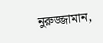নুরুজ্জামান,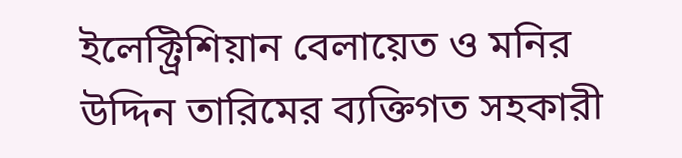ইলেক্ট্রিশিয়ান বেলায়েত ও মনির উদ্দিন তারিমের ব্যক্তিগত সহকারী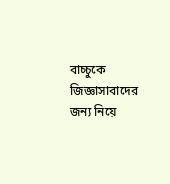বাচ্চুকে জিজ্ঞাসাবাদের জন্য নিয়ে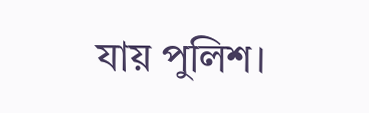যায় পুলিশ।